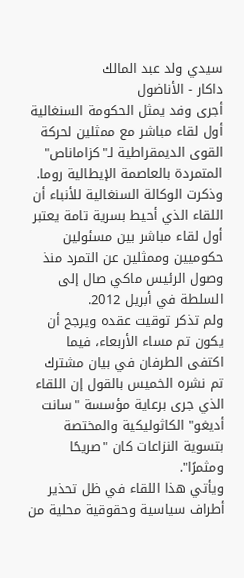سيدي ولد عبد المالك
داكار - الأناضول
أجرى وفد يمثل الحكومة السنغالية أول لقاء مباشر مع ممثلين لحركة القوى الديمقراطية لـ"كزاماناص" المتمردة بالعاصمة الإيطالية روما.
وذكرت الوكالة السنغالية للأنباء أن اللقاء الذي أحيط بسرية تامة يعتبر أول لقاء مباشر بين مسئولين حكوميين وممثلين عن التمرد منذ وصول الرئيس ماكي صال إلى السلطة في أبريل 2012.
ولم تذكر توقيت عقده ويرجح أن يكون تم مساء الأربعاء، فيما اكتفى الطرفان في بيان مشترك تم نشره الخميس بالقول إن اللقاء الذي جرى برعاية مؤسسة "سانت أديغو" الكاثوليكية والمختصة بتسوية النزاعات كان "صريحًا ومثمرًا".
ويأتي هذا اللقاء في ظل تحذير أطراف سياسية وحقوقية محلية من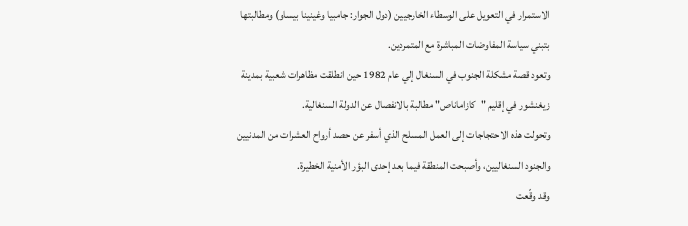الاستمرار في التعويل على الوسطاء الخارجيين (دول الجوار: جامبيا وغينينا بيساو) ومطالبتها بتبني سياسة المفاوضات المباشرة مع المتمردين.
وتعود قصة مشكلة الجنوب في السنغال إلي عام 1982 حين انطلقت مظاهرات شعبية بمدينة زيغنشور في إقليم "كازاماناص" مطالبة بالانفصال عن الدولة السنغالية.
وتحولت هذه الاحتجاجات إلى العمل المسلح الذي أسفر عن حصد أرواح العشرات من المدنيين والجنود السنغاليين، وأصبحت المنطقة فيما بعد إحدى البؤر الأمنية الخطيرة.
وقد وقّعت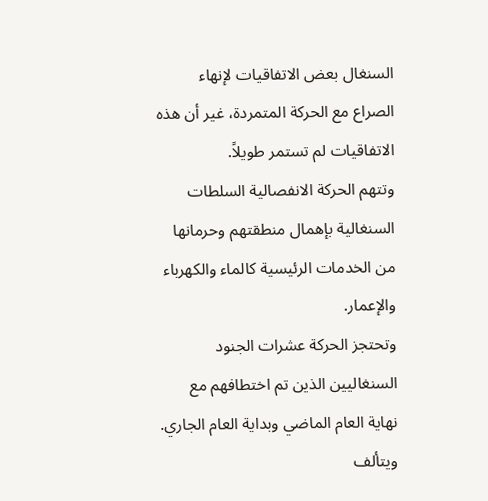السنغال بعض الاتفاقيات لإنهاء الصراع مع الحركة المتمردة، غير أن هذه الاتفاقيات لم تستمر طويلاً.
وتتهم الحركة الانفصالية السلطات السنغالية بإهمال منطقتهم وحرمانها من الخدمات الرئيسية كالماء والكهرباء والإعمار.
وتحتجز الحركة عشرات الجنود السنغاليين الذين تم اختطافهم مع نهاية العام الماضي وبداية العام الجاري.
ويتألف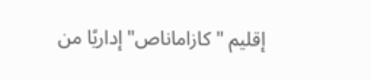إقليم "كازاماناص" إداريًا من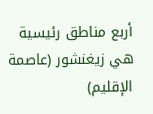أربع مناطق رئيسية هي زيغنشور (عاصمة الإقليم)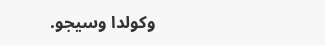وكولدا وسيجو.